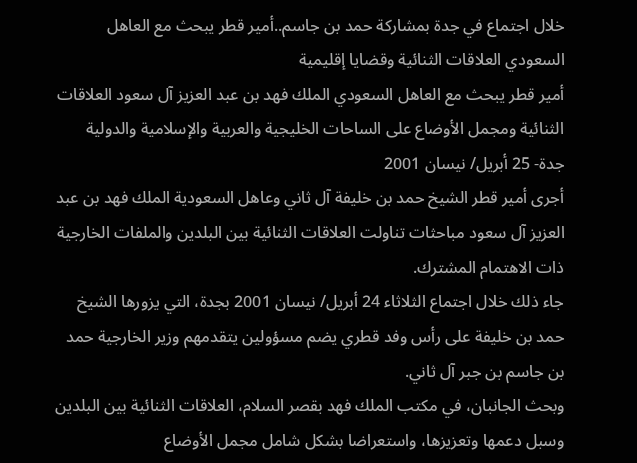خلال اجتماع في جدة بمشاركة حمد بن جاسم..أمير قطر يبحث مع العاهل السعودي العلاقات الثنائية وقضايا إقليمية
أمير قطر يبحث مع العاهل السعودي الملك فهد بن عبد العزيز آل سعود العلاقات الثنائية ومجمل الأوضاع على الساحات الخليجية والعربية والإسلامية والدولية
جدة- 25 أبريل/ نيسان 2001
أجرى أمير قطر الشيخ حمد بن خليفة آل ثاني وعاهل السعودية الملك فهد بن عبد العزيز آل سعود مباحثات تناولت العلاقات الثنائية بين البلدين والملفات الخارجية ذات الاهتمام المشترك.
جاء ذلك خلال اجتماع الثلاثاء 24 أبريل/ نيسان 2001 بجدة، التي يزورها الشيخ حمد بن خليفة على رأس وفد قطري يضم مسؤولين يتقدمهم وزير الخارجية حمد بن جاسم بن جبر آل ثاني.
وبحث الجانبان، في مكتب الملك فهد بقصر السلام، العلاقات الثنائية بين البلدين وسبل دعمها وتعزيزها، واستعراضا بشكل شامل مجمل الأوضاع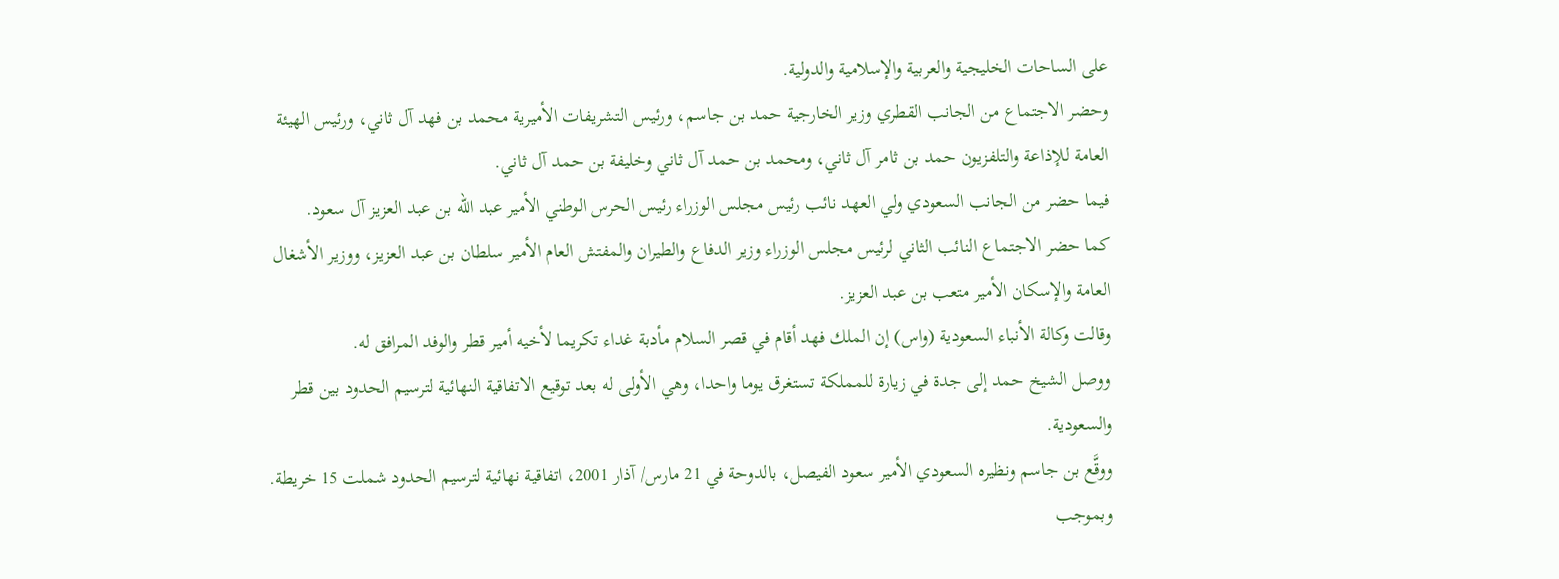على الساحات الخليجية والعربية والإسلامية والدولية.
وحضر الاجتماع من الجانب القطري وزير الخارجية حمد بن جاسم، ورئيس التشريفات الأميرية محمد بن فهد آل ثاني، ورئيس الهيئة العامة للإذاعة والتلفزيون حمد بن ثامر آل ثاني، ومحمد بن حمد آل ثاني وخليفة بن حمد آل ثاني.
فيما حضر من الجانب السعودي ولي العهد نائب رئيس مجلس الوزراء رئيس الحرس الوطني الأمير عبد الله بن عبد العزيز آل سعود.
كما حضر الاجتماع النائب الثاني لرئيس مجلس الوزراء وزير الدفاع والطيران والمفتش العام الأمير سلطان بن عبد العزيز، ووزير الأشغال العامة والإسكان الأمير متعب بن عبد العزيز.
وقالت وكالة الأنباء السعودية (واس) إن الملك فهد أقام في قصر السلام مأدبة غداء تكريما لأخيه أمير قطر والوفد المرافق له.
ووصل الشيخ حمد إلى جدة في زيارة للمملكة تستغرق يوما واحدا، وهي الأولى له بعد توقيع الاتفاقية النهائية لترسيم الحدود بين قطر والسعودية.
ووقَّع بن جاسم ونظيره السعودي الأمير سعود الفيصل، بالدوحة في 21 مارس/ آذار 2001، اتفاقية نهائية لترسيم الحدود شملت 15 خريطة.
وبموجب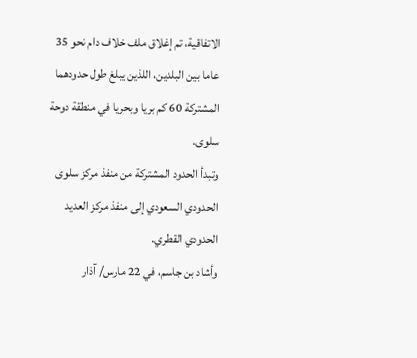الاتفاقية، تم إغلاق ملف خلاف دام نحو 35 عاما بين البلدين، اللذين يبلغ طول حدودهما المشتركة 60 كم بريا وبحريا في منطقة دوحة سلوى.
وتبدأ الحدود المشتركة من منفذ مركز سلوى الحدودي السعودي إلى منفذ مركز العديد الحدودي القطري.
وأشاد بن جاسم، في 22 مارس/ آذار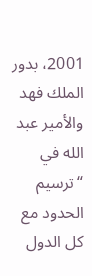2001، بدور الملك فهد والأمير عبد الله في “ترسيم الحدود مع كل الدول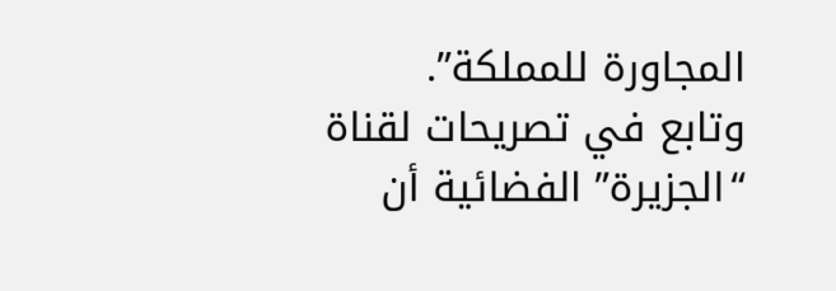المجاورة للمملكة”.
وتابع في تصريحات لقناة “الجزيرة” الفضائية أن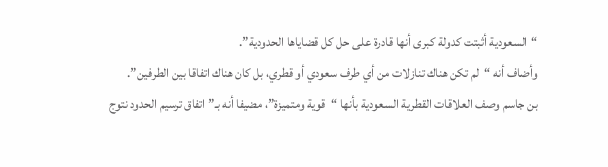“السعودية أثبتت كدولة كبرى أنها قادرة على حل كل قضاياها الحدودية”.
وأضاف أنه “لم تكن هناك تنازلات من أي طرف سعودي أو قطري، بل كان هناك اتفاقا بين الطرفين”.
بن جاسم وصف العلاقات القطرية السعودية بأنها “قوية ومتميزة”، مضيفا أنه بـ”اتفاق ترسيم الحدود نتوج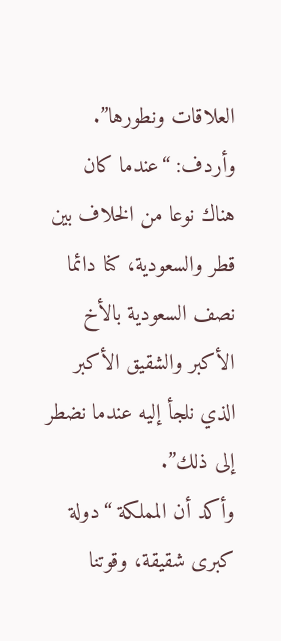العلاقات ونطورها”.
وأردف: “عندما كان هناك نوعا من الخلاف بين قطر والسعودية، كنا دائما نصف السعودية بالأخ الأكبر والشقيق الأكبر الذي نلجأ إليه عندما نضطر إلى ذلك”.
وأكد أن المملكة “دولة كبرى شقيقة، وقوتنا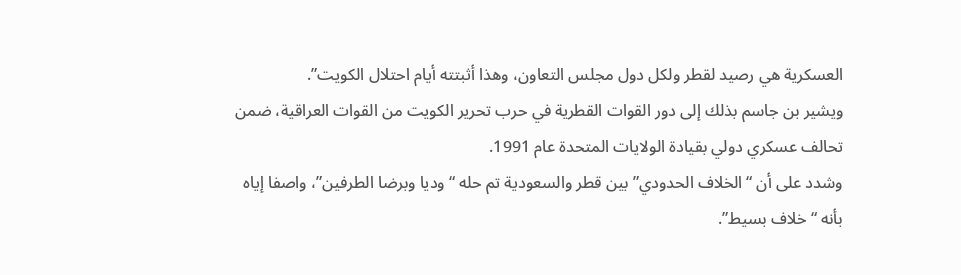العسكرية هي رصيد لقطر ولكل دول مجلس التعاون، وهذا أثبتته أيام احتلال الكويت”.
ويشير بن جاسم بذلك إلى دور القوات القطرية في حرب تحرير الكويت من القوات العراقية، ضمن تحالف عسكري دولي بقيادة الولايات المتحدة عام 1991.
وشدد على أن “الخلاف الحدودي” بين قطر والسعودية تم حله “وديا وبرضا الطرفين”، واصفا إياه بأنه “خلاف بسيط”.